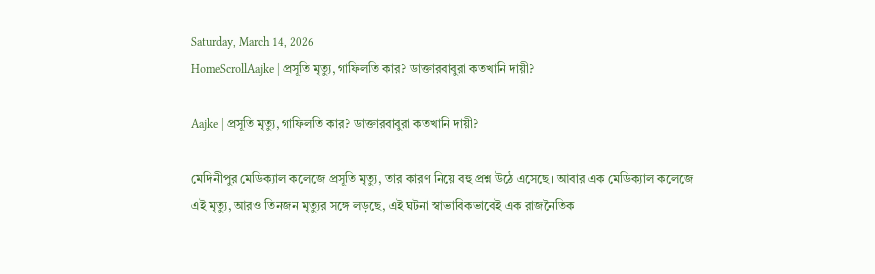Saturday, March 14, 2026
HomeScrollAajke | প্রসূতি মৃত্যু, গাফিলতি কার? ডাক্তারবাবুরা কতখানি দায়ী?

Aajke | প্রসূতি মৃত্যু, গাফিলতি কার? ডাক্তারবাবুরা কতখানি দায়ী?

মেদিনীপুর মেডিক্যাল কলেজে প্রসূতি মৃত্যু, তার কারণ নিয়ে বহু প্রশ্ন উঠে এসেছে। আবার এক মেডিক্যাল কলেজে এই মৃত্যু, আরও তিনজন মৃত্যুর সঙ্গে লড়ছে, এই ঘটনা স্বাভাবিকভাবেই এক রাজনৈতিক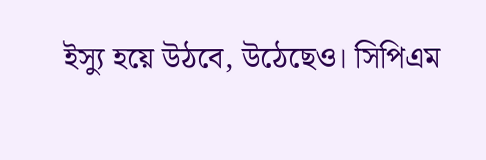ইস্যু হয়ে উঠবে, উঠেছেও। সিপিএম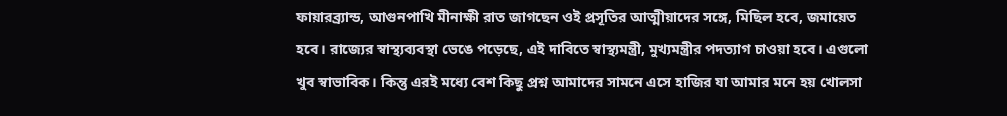ফায়ারব্র্যান্ড, আগুনপাখি মীনাক্ষী রাত জাগছেন ওই প্রসূতির আত্মীয়াদের সঙ্গে, মিছিল হবে, জমায়েত হবে। রাজ্যের স্বাস্থ্যব্যবস্থা ভেঙে পড়েছে, এই দাবিতে স্বাস্থ্যমন্ত্রী, মুখ্যমন্ত্রীর পদত্যাগ চাওয়া হবে। এগুলো খুব স্বাভাবিক। কিন্তু এরই মধ্যে বেশ কিছু প্রশ্ন আমাদের সামনে এসে হাজির যা আমার মনে হয় খোলসা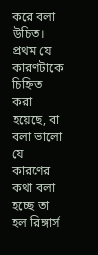করে বলা উচিত। প্রথম যে কারণটাকে চিহ্নিত করা হয়েছে, বা বলা ভালো যে কারণের কথা বলা হচ্ছে তা হল রিঙ্গার্স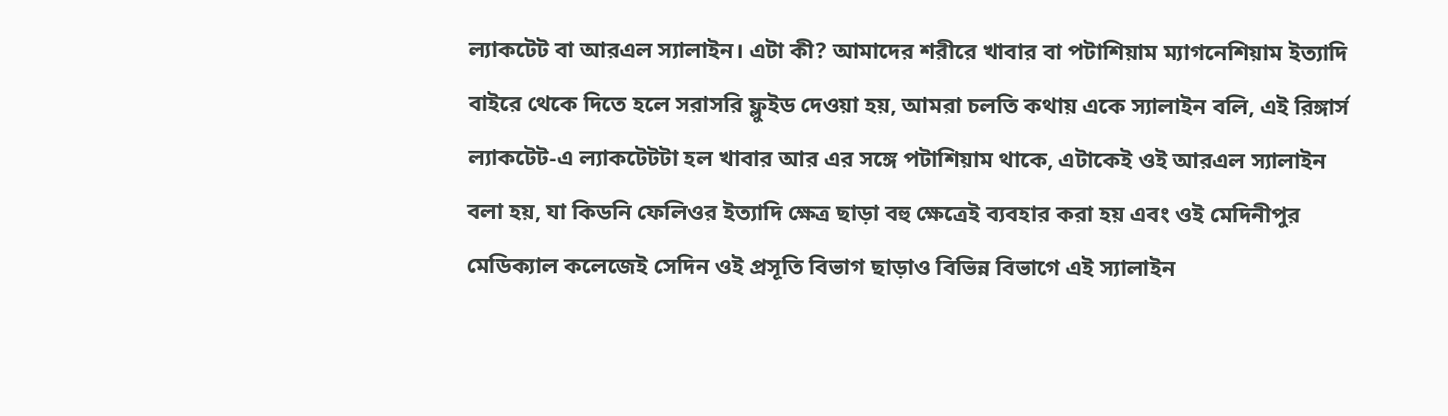ল্যাকটেট বা আরএল স্যালাইন। এটা কী? আমাদের শরীরে খাবার বা পটাশিয়াম ম্যাগনেশিয়াম ইত্যাদি বাইরে থেকে দিতে হলে সরাসরি ফ্লুইড দেওয়া হয়, আমরা চলতি কথায় একে স্যালাইন বলি, এই রিঙ্গার্স ল্যাকটেট-এ ল্যাকটেটটা হল খাবার আর এর সঙ্গে পটাশিয়াম থাকে, এটাকেই ওই আরএল স্যালাইন বলা হয়, যা কিডনি ফেলিওর ইত্যাদি ক্ষেত্র ছাড়া বহু ক্ষেত্রেই ব্যবহার করা হয় এবং ওই মেদিনীপুর মেডিক্যাল কলেজেই সেদিন ওই প্রসূতি বিভাগ ছাড়াও বিভিন্ন বিভাগে এই স্যালাইন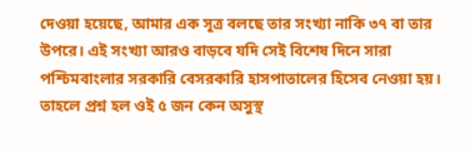দেওয়া হয়েছে, আমার এক সূত্র বলছে তার সংখ্যা নাকি ৩৭ বা তার উপরে। এই সংখ্যা আরও বাড়বে যদি সেই বিশেষ দিনে সারা পশ্চিমবাংলার সরকারি বেসরকারি হাসপাতালের হিসেব নেওয়া হয়। তাহলে প্রশ্ন হল ওই ৫ জন কেন অসুস্থ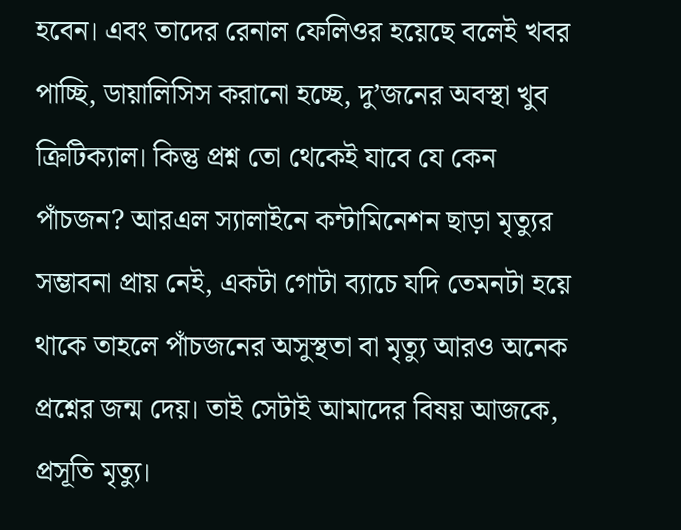হবেন। এবং তাদের রেনাল ফেলিওর হয়েছে বলেই খবর পাচ্ছি, ডায়ালিসিস করানো হচ্ছে, দু’জনের অবস্থা খুব ক্রিটিক্যাল। কিন্তু প্রশ্ন তো থেকেই যাবে যে কেন পাঁচজন? আরএল স্যালাইনে কন্টামিনেশন ছাড়া মৃত্যুর সম্ভাবনা প্রায় নেই, একটা গোটা ব্যাচে যদি তেমনটা হয়ে থাকে তাহলে পাঁচজনের অসুস্থতা বা মৃত্যু আরও অনেক প্রশ্নের জন্ম দেয়। তাই সেটাই আমাদের বিষয় আজকে, প্রসূতি মৃত্যু।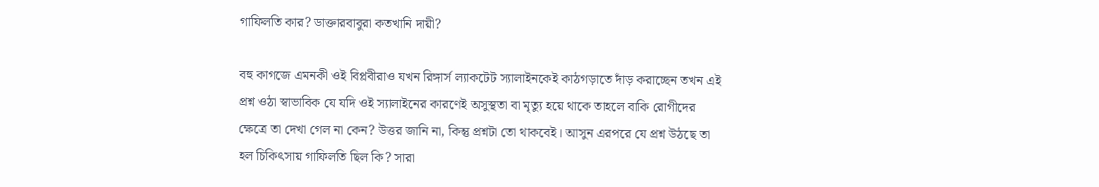গাফিলতি কার? ডাক্তারবাবুরা কতখানি দায়ী?

বহু কাগজে এমনকী ওই বিপ্লবীরাও যখন রিঙ্গার্স ল্যাকটেট স্যালাইনকেই কাঠগড়াতে দাঁড় করাচ্ছেন তখন এই প্রশ্ন ওঠা স্বাভাবিক যে যদি ওই স্যালাইনের কারণেই অসুস্থতা বা মৃত্যু হয়ে থাকে তাহলে বাকি রোগীদের ক্ষেত্রে তা দেখা গেল না কেন? উত্তর জানি না, কিন্তু প্রশ্নটা তো থাকবেই। আসুন এরপরে যে প্রশ্ন উঠছে তা হল চিকিৎসায় গাফিলতি ছিল কি? সারা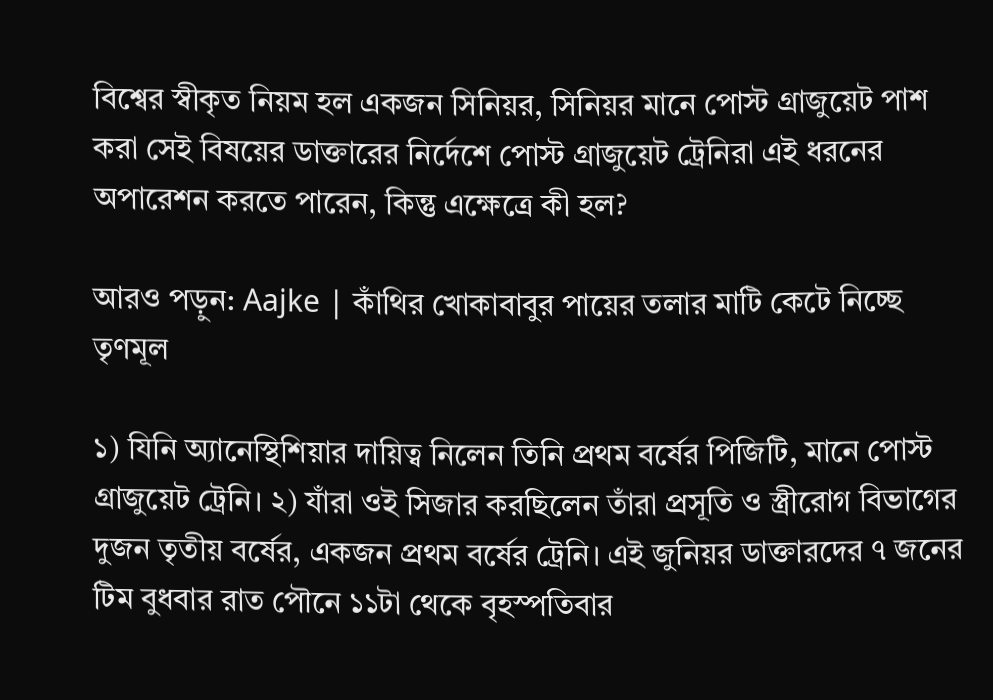বিশ্বের স্বীকৃত নিয়ম হল একজন সিনিয়র, সিনিয়র মানে পোস্ট গ্রাজুয়েট পাশ করা সেই বিষয়ের ডাক্তারের নির্দেশে পোস্ট গ্রাজুয়েট ট্রেনিরা এই ধরনের অপারেশন করতে পারেন, কিন্তু এক্ষেত্রে কী হল?

আরও পড়ুন: Aajke | কাঁথির খোকাবাবুর পায়ের তলার মাটি কেটে নিচ্ছে তৃণমূল

১) যিনি অ্যানেস্থিশিয়ার দায়িত্ব নিলেন তিনি প্রথম বর্ষের পিজিটি, মানে পোস্ট গ্রাজুয়েট ট্রেনি। ২) যাঁরা ওই সিজার করছিলেন তাঁরা প্রসূতি ও স্ত্রীরোগ বিভাগের দুজন তৃতীয় বর্ষের, একজন প্রথম বর্ষের ট্রেনি। এই জুনিয়র ডাক্তারদের ৭ জনের টিম বুধবার রাত পৌনে ১১টা থেকে বৃহস্পতিবার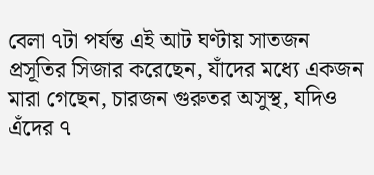বেলা ৭টা পর্যন্ত এই আট ঘণ্টায় সাতজন প্রসূতির সিজার করেছেন, যাঁদের মধ্যে একজন মারা গেছেন, চারজন গুরুতর অসুস্থ, যদিও এঁদের ৭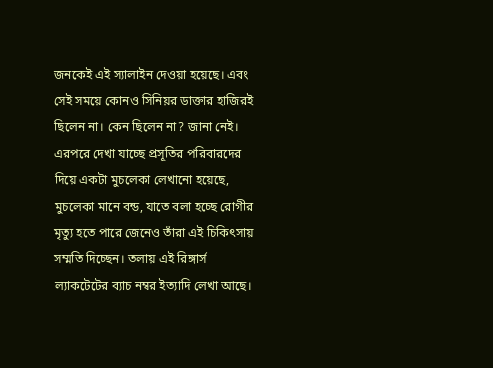জনকেই এই স্যালাইন দেওয়া হয়েছে। এবং সেই সময়ে কোনও সিনিয়র ডাক্তার হাজিরই ছিলেন না। কেন ছিলেন না? জানা নেই। এরপরে দেখা যাচ্ছে প্রসূতির পরিবারদের দিয়ে একটা মুচলেকা লেখানো হয়েছে, মুচলেকা মানে বন্ড, যাতে বলা হচ্ছে রোগীর মৃত্যু হতে পারে জেনেও তাঁরা এই চিকিৎসায় সম্মতি দিচ্ছেন। তলায় এই রিঙ্গার্স ল্যাকটেটের ব্যাচ নম্বর ইত্যাদি লেখা আছে।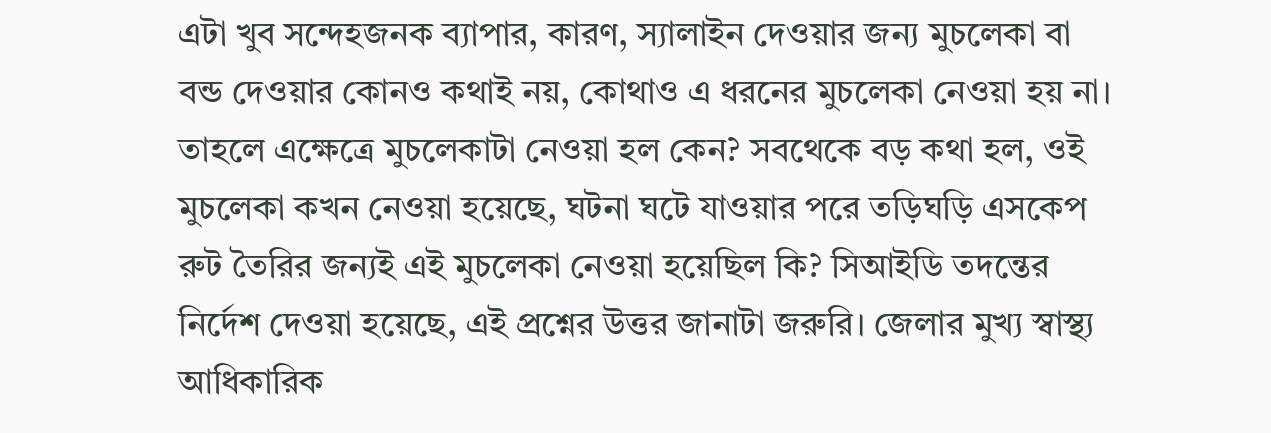এটা খুব সন্দেহজনক ব্যাপার, কারণ, স্যালাইন দেওয়ার জন্য মুচলেকা বা বন্ড দেওয়ার কোনও কথাই নয়, কোথাও এ ধরনের মুচলেকা নেওয়া হয় না। তাহলে এক্ষেত্রে মুচলেকাটা নেওয়া হল কেন? সবথেকে বড় কথা হল, ওই মুচলেকা কখন নেওয়া হয়েছে, ঘটনা ঘটে যাওয়ার পরে তড়িঘড়ি এসকেপ রুট তৈরির জন্যই এই মুচলেকা নেওয়া হয়েছিল কি? সিআইডি তদন্তের নির্দেশ দেওয়া হয়েছে, এই প্রশ্নের উত্তর জানাটা জরুরি। জেলার মুখ্য স্বাস্থ্য আধিকারিক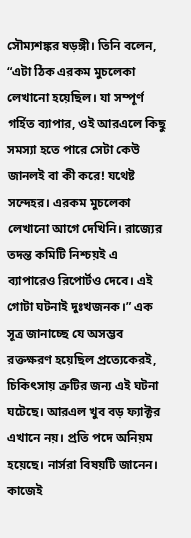সৌম্যশঙ্কর ষড়ঙ্গী। তিনি বলেন, “এটা ঠিক এরকম মুচলেকা লেখানো হয়েছিল। যা সম্পূর্ণ গর্হিত ব্যাপার, ওই আরএলে কিছু সমস্যা হতে পারে সেটা কেউ জানলই বা কী করে! যথেষ্ট সন্দেহর। এরকম মুচলেকা লেখানো আগে দেখিনি। রাজ্যের তদন্ত কমিটি নিশ্চয়ই এ ব্যাপারেও রিপোর্টও দেবে। এই গোটা ঘটনাই দুঃখজনক।” এক সূত্র জানাচ্ছে যে অসম্ভব রক্তক্ষরণ হয়েছিল প্রত্যেকেরই, চিকিৎসায় ত্রুটির জন্য এই ঘটনা ঘটেছে। আরএল খুব বড় ফ্যাক্টর এখানে নয়। প্রতি পদে অনিয়ম হয়েছে। নার্সরা বিষয়টি জানেন। কাজেই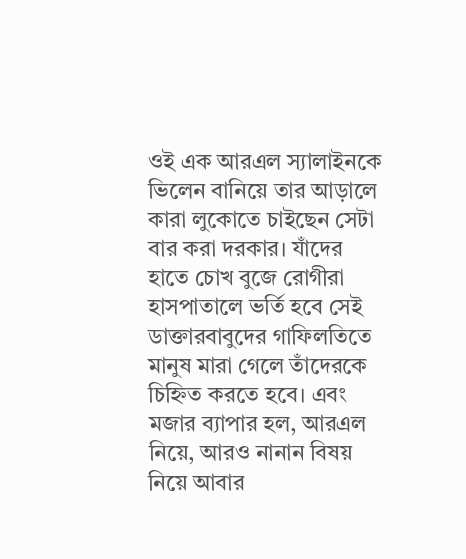ওই এক আরএল স্যালাইনকে ভিলেন বানিয়ে তার আড়ালে কারা লুকোতে চাইছেন সেটা বার করা দরকার। যাঁদের হাতে চোখ বুজে রোগীরা হাসপাতালে ভর্তি হবে সেই ডাক্তারবাবুদের গাফিলতিতে মানুষ মারা গেলে তাঁদেরকে চিহ্নিত করতে হবে। এবং মজার ব্যাপার হল, আরএল নিয়ে, আরও নানান বিষয় নিয়ে আবার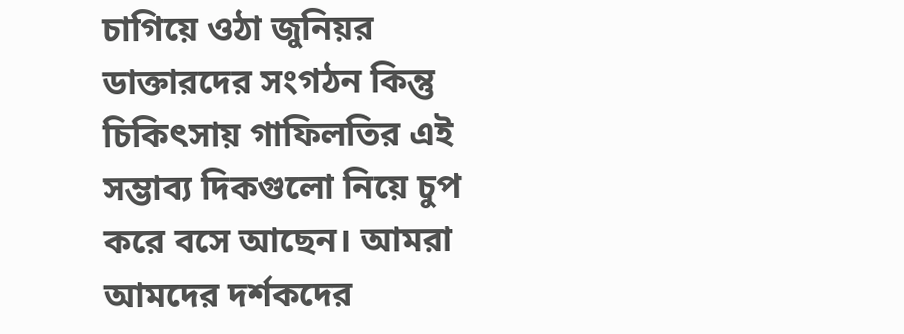চাগিয়ে ওঠা জুনিয়র ডাক্তারদের সংগঠন কিন্তু চিকিৎসায় গাফিলতির এই সম্ভাব্য দিকগুলো নিয়ে চুপ করে বসে আছেন। আমরা আমদের দর্শকদের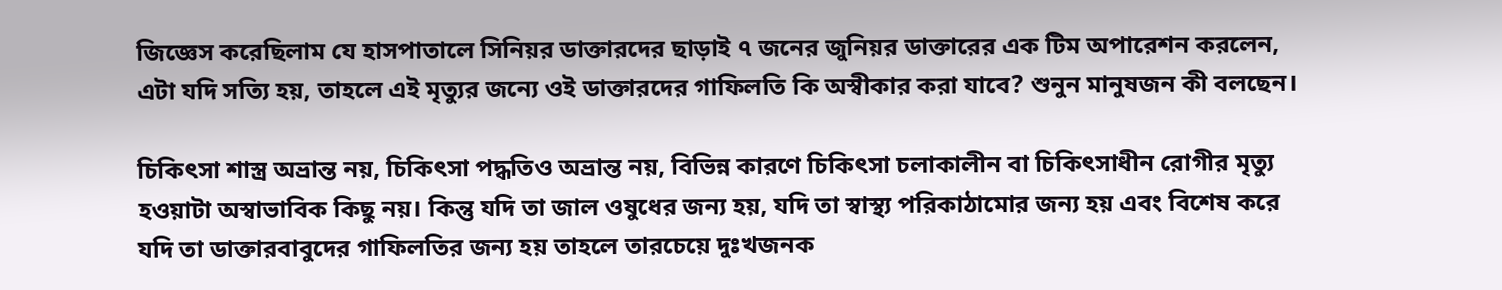জিজ্ঞেস করেছিলাম যে হাসপাতালে সিনিয়র ডাক্তারদের ছাড়াই ৭ জনের জুনিয়র ডাক্তারের এক টিম অপারেশন করলেন, এটা যদি সত্যি হয়, তাহলে এই মৃত্যুর জন্যে ওই ডাক্তারদের গাফিলতি কি অস্বীকার করা যাবে? শুনুন মানুষজন কী বলছেন।

চিকিৎসা শাস্ত্র অভ্রান্ত নয়, চিকিৎসা পদ্ধতিও অভ্রান্ত নয়, বিভিন্ন কারণে চিকিৎসা চলাকালীন বা চিকিৎসাধীন রোগীর মৃত্যু হওয়াটা অস্বাভাবিক কিছু নয়। কিন্তু যদি তা জাল ওষুধের জন্য হয়, যদি তা স্বাস্থ্য পরিকাঠামোর জন্য হয় এবং বিশেষ করে যদি তা ডাক্তারবাবুদের গাফিলতির জন্য হয় তাহলে তারচেয়ে দুঃখজনক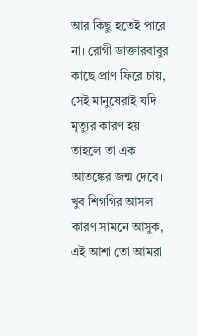আর কিছু হতেই পারে না। রোগী ডাক্তারবাবুর কাছে প্রাণ ফিরে চায়, সেই মানুষেরাই যদি মৃত্যুর কারণ হয় তাহলে তা এক আতঙ্কের জন্ম দেবে। খুব শিগগির আসল কারণ সামনে আসুক, এই আশা তো আমরা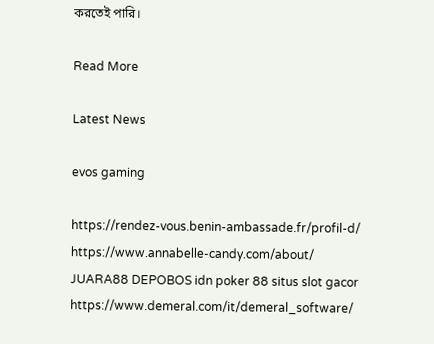করতেই পারি।

Read More

Latest News

evos gaming

https://rendez-vous.benin-ambassade.fr/profil-d/ https://www.annabelle-candy.com/about/ JUARA88 DEPOBOS idn poker 88 situs slot gacor https://www.demeral.com/it/demeral_software/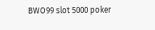BWO99 slot 5000 poker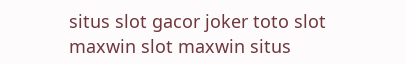situs slot gacor joker toto slot maxwin slot maxwin situs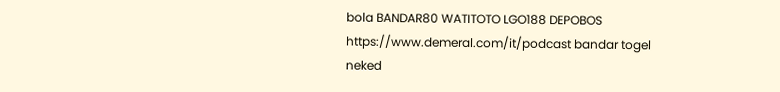bola BANDAR80 WATITOTO LGO188 DEPOBOS https://www.demeral.com/it/podcast bandar togel neked